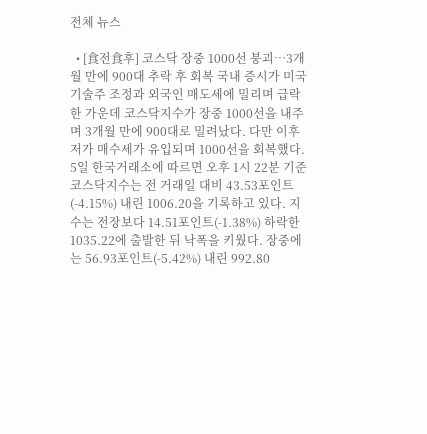전체 뉴스

  • [食전食후] 코스닥 장중 1000선 붕괴…3개월 만에 900대 추락 후 회복 국내 증시가 미국 기술주 조정과 외국인 매도세에 밀리며 급락한 가운데 코스닥지수가 장중 1000선을 내주며 3개월 만에 900대로 밀려났다. 다만 이후 저가 매수세가 유입되며 1000선을 회복했다. 5일 한국거래소에 따르면 오후 1시 22분 기준 코스닥지수는 전 거래일 대비 43.53포인트(-4.15%) 내린 1006.20을 기록하고 있다. 지수는 전장보다 14.51포인트(-1.38%) 하락한 1035.22에 출발한 뒤 낙폭을 키웠다. 장중에는 56.93포인트(-5.42%) 내린 992.80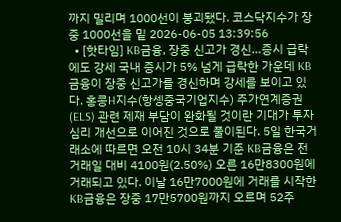까지 밀리며 1000선이 붕괴됐다. 코스닥지수가 장중 1000선을 밑 2026-06-05 13:39:56
  • [핫타임] KB금융, 장중 신고가 경신…증시 급락에도 강세 국내 증시가 5% 넘게 급락한 가운데 KB금융이 장중 신고가를 경신하며 강세를 보이고 있다. 홍콩H지수(항셍중국기업지수) 주가연계증권(ELS) 관련 제재 부담이 완화될 것이란 기대가 투자심리 개선으로 이어진 것으로 풀이된다. 5일 한국거래소에 따르면 오전 10시 34분 기준 KB금융은 전 거래일 대비 4100원(2.50%) 오른 16만8300원에 거래되고 있다. 이날 16만7000원에 거래를 시작한 KB금융은 장중 17만5700원까지 오르며 52주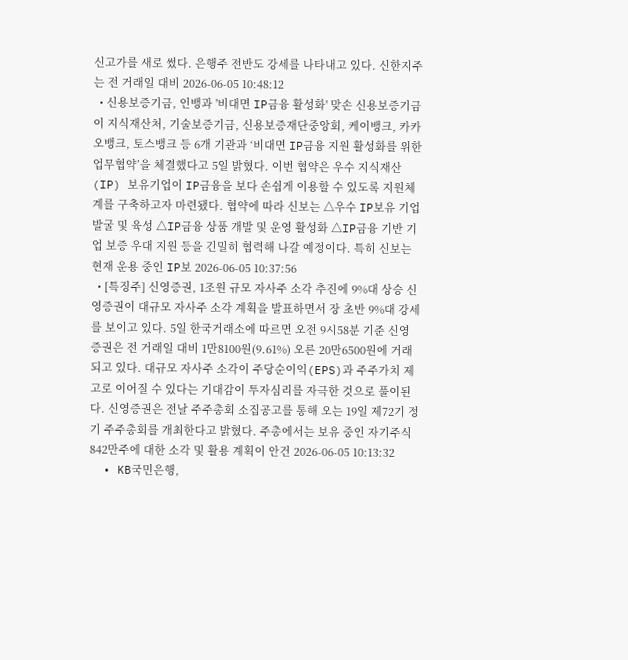신고가를 새로 썼다. 은행주 전반도 강세를 나타내고 있다. 신한지주는 전 거래일 대비 2026-06-05 10:48:12
  • 신용보증기금, 인뱅과 '비대면 IP금융 활성화' 맞손 신용보증기금이 지식재산처, 기술보증기금, 신용보증재단중앙회, 케이뱅크, 카카오뱅크, 토스뱅크 등 6개 기관과 ‘비대면 IP금융 지원 활성화를 위한 업무협약’을 체결했다고 5일 밝혔다. 이번 협약은 우수 지식재산(IP) 보유기업이 IP금융을 보다 손쉽게 이용할 수 있도록 지원체계를 구축하고자 마련됐다. 협약에 따라 신보는 △우수 IP보유 기업 발굴 및 육성 △IP금융 상품 개발 및 운영 활성화 △IP금융 기반 기업 보증 우대 지원 등을 긴밀히 협력해 나갈 예정이다. 특히 신보는 현재 운용 중인 IP보 2026-06-05 10:37:56
  • [특징주] 신영증권, 1조원 규모 자사주 소각 추진에 9%대 상승 신영증권이 대규모 자사주 소각 계획을 발표하면서 장 초반 9%대 강세를 보이고 있다. 5일 한국거래소에 따르면 오전 9시58분 기준 신영증권은 전 거래일 대비 1만8100원(9.61%) 오른 20만6500원에 거래되고 있다. 대규모 자사주 소각이 주당순이익(EPS)과 주주가치 제고로 이어질 수 있다는 기대감이 투자심리를 자극한 것으로 풀이된다. 신영증권은 전날 주주총회 소집공고를 통해 오는 19일 제72기 정기 주주총회를 개최한다고 밝혔다. 주총에서는 보유 중인 자기주식 842만주에 대한 소각 및 활용 계획이 안건 2026-06-05 10:13:32
  • KB국민은행,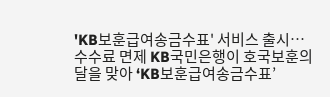'KB보훈급여송금수표' 서비스 출시…수수료 면제 KB국민은행이 호국보훈의 달을 맞아 ‘KB보훈급여송금수표’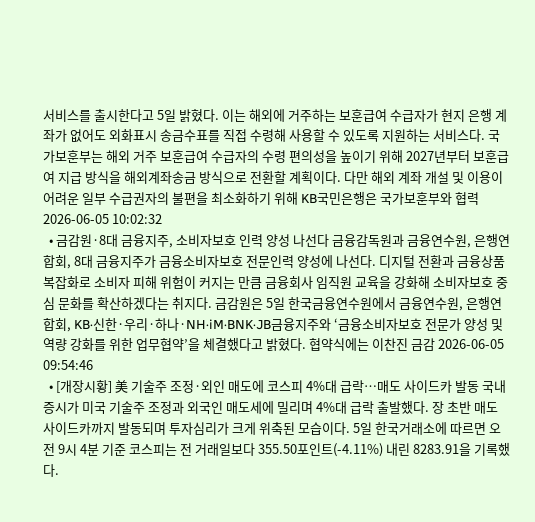서비스를 출시한다고 5일 밝혔다. 이는 해외에 거주하는 보훈급여 수급자가 현지 은행 계좌가 없어도 외화표시 송금수표를 직접 수령해 사용할 수 있도록 지원하는 서비스다. 국가보훈부는 해외 거주 보훈급여 수급자의 수령 편의성을 높이기 위해 2027년부터 보훈급여 지급 방식을 해외계좌송금 방식으로 전환할 계획이다. 다만 해외 계좌 개설 및 이용이 어려운 일부 수급권자의 불편을 최소화하기 위해 KB국민은행은 국가보훈부와 협력 2026-06-05 10:02:32
  • 금감원·8대 금융지주, 소비자보호 인력 양성 나선다 금융감독원과 금융연수원, 은행연합회, 8대 금융지주가 금융소비자보호 전문인력 양성에 나선다. 디지털 전환과 금융상품 복잡화로 소비자 피해 위험이 커지는 만큼 금융회사 임직원 교육을 강화해 소비자보호 중심 문화를 확산하겠다는 취지다. 금감원은 5일 한국금융연수원에서 금융연수원, 은행연합회, KB·신한·우리·하나·NH·iM·BNK·JB금융지주와 ‘금융소비자보호 전문가 양성 및 역량 강화를 위한 업무협약’을 체결했다고 밝혔다. 협약식에는 이찬진 금감 2026-06-05 09:54:46
  • [개장시황] 美 기술주 조정·외인 매도에 코스피 4%대 급락…매도 사이드카 발동 국내 증시가 미국 기술주 조정과 외국인 매도세에 밀리며 4%대 급락 출발했다. 장 초반 매도 사이드카까지 발동되며 투자심리가 크게 위축된 모습이다. 5일 한국거래소에 따르면 오전 9시 4분 기준 코스피는 전 거래일보다 355.50포인트(-4.11%) 내린 8283.91을 기록했다.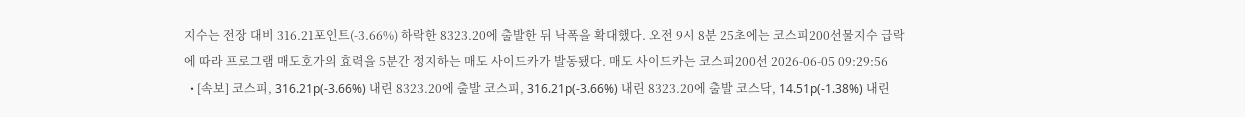지수는 전장 대비 316.21포인트(-3.66%) 하락한 8323.20에 출발한 뒤 낙폭을 확대했다. 오전 9시 8분 25초에는 코스피200선물지수 급락에 따라 프로그램 매도호가의 효력을 5분간 정지하는 매도 사이드카가 발동됐다. 매도 사이드카는 코스피200선 2026-06-05 09:29:56
  • [속보] 코스피, 316.21p(-3.66%) 내린 8323.20에 출발 코스피, 316.21p(-3.66%) 내린 8323.20에 출발 코스닥, 14.51p(-1.38%) 내린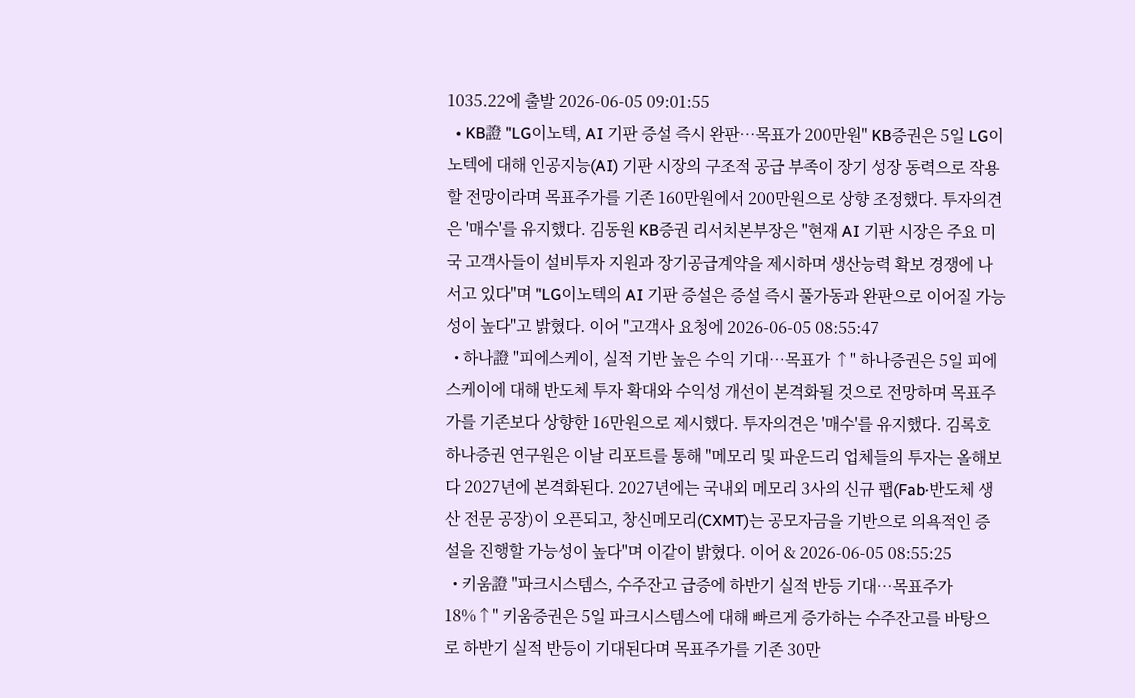1035.22에 출발 2026-06-05 09:01:55
  • KB證 "LG이노텍, AI 기판 증설 즉시 완판…목표가 200만원" KB증권은 5일 LG이노텍에 대해 인공지능(AI) 기판 시장의 구조적 공급 부족이 장기 성장 동력으로 작용할 전망이라며 목표주가를 기존 160만원에서 200만원으로 상향 조정했다. 투자의견은 '매수'를 유지했다. 김동원 KB증권 리서치본부장은 "현재 AI 기판 시장은 주요 미국 고객사들이 설비투자 지원과 장기공급계약을 제시하며 생산능력 확보 경쟁에 나서고 있다"며 "LG이노텍의 AI 기판 증설은 증설 즉시 풀가동과 완판으로 이어질 가능성이 높다"고 밝혔다. 이어 "고객사 요청에 2026-06-05 08:55:47
  • 하나證 "피에스케이, 실적 기반 높은 수익 기대…목표가 ↑" 하나증권은 5일 피에스케이에 대해 반도체 투자 확대와 수익성 개선이 본격화될 것으로 전망하며 목표주가를 기존보다 상향한 16만원으로 제시했다. 투자의견은 '매수'를 유지했다. 김록호 하나증권 연구원은 이날 리포트를 통해 "메모리 및 파운드리 업체들의 투자는 올해보다 2027년에 본격화된다. 2027년에는 국내외 메모리 3사의 신규 팹(Fab·반도체 생산 전문 공장)이 오픈되고, 창신메모리(CXMT)는 공모자금을 기반으로 의욕적인 증설을 진행할 가능성이 높다"며 이같이 밝혔다. 이어 & 2026-06-05 08:55:25
  • 키움證 "파크시스템스, 수주잔고 급증에 하반기 실적 반등 기대…목표주가 18%↑" 키움증권은 5일 파크시스템스에 대해 빠르게 증가하는 수주잔고를 바탕으로 하반기 실적 반등이 기대된다며 목표주가를 기존 30만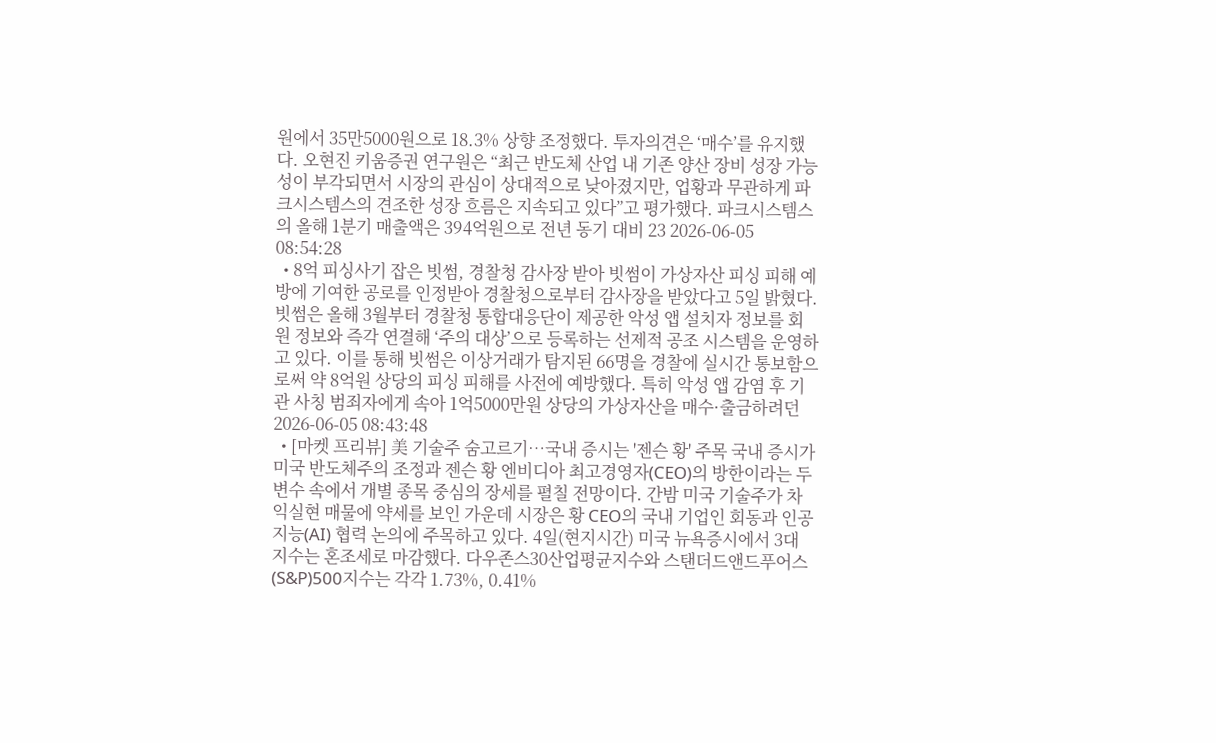원에서 35만5000원으로 18.3% 상향 조정했다. 투자의견은 ‘매수’를 유지했다. 오현진 키움증권 연구원은 “최근 반도체 산업 내 기존 양산 장비 성장 가능성이 부각되면서 시장의 관심이 상대적으로 낮아졌지만, 업황과 무관하게 파크시스템스의 견조한 성장 흐름은 지속되고 있다”고 평가했다. 파크시스템스의 올해 1분기 매출액은 394억원으로 전년 동기 대비 23 2026-06-05 08:54:28
  • 8억 피싱사기 잡은 빗썸, 경찰청 감사장 받아 빗썸이 가상자산 피싱 피해 예방에 기여한 공로를 인정받아 경찰청으로부터 감사장을 받았다고 5일 밝혔다. 빗썸은 올해 3월부터 경찰청 통합대응단이 제공한 악성 앱 설치자 정보를 회원 정보와 즉각 연결해 ‘주의 대상’으로 등록하는 선제적 공조 시스템을 운영하고 있다. 이를 통해 빗썸은 이상거래가 탐지된 66명을 경찰에 실시간 통보함으로써 약 8억원 상당의 피싱 피해를 사전에 예방했다. 특히 악성 앱 감염 후 기관 사칭 범죄자에게 속아 1억5000만원 상당의 가상자산을 매수·출금하려던 2026-06-05 08:43:48
  • [마켓 프리뷰] 美 기술주 숨고르기…국내 증시는 '젠슨 황' 주목 국내 증시가 미국 반도체주의 조정과 젠슨 황 엔비디아 최고경영자(CEO)의 방한이라는 두 변수 속에서 개별 종목 중심의 장세를 펼칠 전망이다. 간밤 미국 기술주가 차익실현 매물에 약세를 보인 가운데 시장은 황 CEO의 국내 기업인 회동과 인공지능(AI) 협력 논의에 주목하고 있다. 4일(현지시간) 미국 뉴욕증시에서 3대 지수는 혼조세로 마감했다. 다우존스30산업평균지수와 스탠더드앤드푸어스(S&P)500지수는 각각 1.73%, 0.41%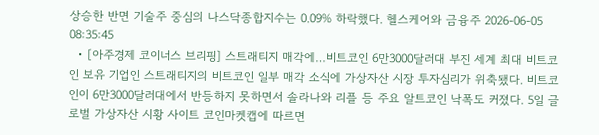상승한 반면 기술주 중심의 나스닥종합지수는 0.09% 하락했다. 헬스케어와 금융주 2026-06-05 08:35:45
  • [아주경제 코이너스 브리핑] 스트래티지 매각에…비트코인 6만3000달러대 부진 세계 최대 비트코인 보유 기업인 스트래티지의 비트코인 일부 매각 소식에 가상자산 시장 투자심리가 위축됐다. 비트코인이 6만3000달러대에서 반등하지 못하면서 솔라나와 리플 등 주요 알트코인 낙폭도 커졌다. 5일 글로벌 가상자산 시황 사이트 코인마켓캡에 따르면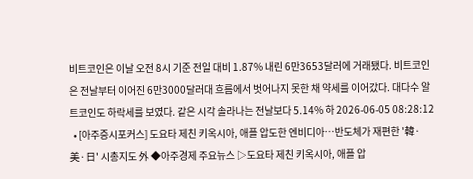비트코인은 이날 오전 8시 기준 전일 대비 1.87% 내린 6만3653달러에 거래됐다. 비트코인은 전날부터 이어진 6만3000달러대 흐름에서 벗어나지 못한 채 약세를 이어갔다. 대다수 알트코인도 하락세를 보였다. 같은 시각 솔라나는 전날보다 5.14% 하 2026-06-05 08:28:12
  • [아주증시포커스] 도요타 제친 키옥시아, 애플 압도한 엔비디아…반도체가 재편한 '韓·美·日' 시총지도 外 ◆아주경제 주요뉴스 ▷도요타 제친 키옥시아, 애플 압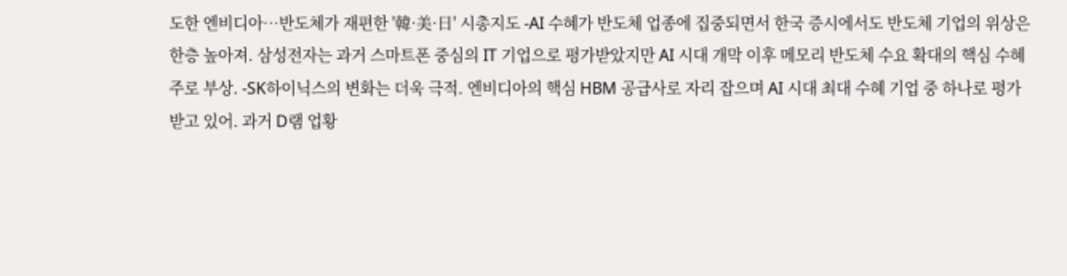도한 엔비디아…반도체가 재편한 '韓·美·日' 시총지도 -AI 수혜가 반도체 업종에 집중되면서 한국 증시에서도 반도체 기업의 위상은 한층 높아져. 삼성전자는 과거 스마트폰 중심의 IT 기업으로 평가받았지만 AI 시대 개막 이후 메모리 반도체 수요 확대의 핵심 수혜주로 부상. -SK하이닉스의 변화는 더욱 극적. 엔비디아의 핵심 HBM 공급사로 자리 잡으며 AI 시대 최대 수혜 기업 중 하나로 평가받고 있어. 과거 D램 업황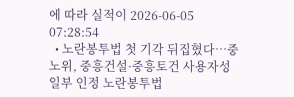에 따라 실적이 2026-06-05 07:28:54
  • 노란봉투법 첫 기각 뒤집혔다…중노위, 중흥건설·중흥토건 사용자성 일부 인정 노란봉투법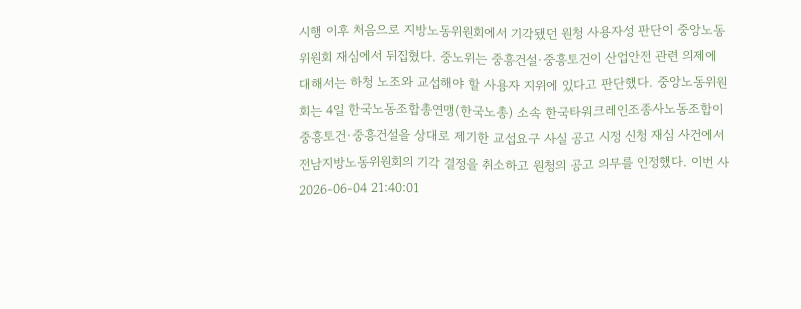시행 이후 처음으로 지방노동위원회에서 기각됐던 원청 사용자성 판단이 중앙노동위원회 재심에서 뒤집혔다. 중노위는 중흥건설·중흥토건이 산업안전 관련 의제에 대해서는 하청 노조와 교섭해야 할 사용자 지위에 있다고 판단했다. 중앙노동위원회는 4일 한국노동조합총연맹(한국노총) 소속 한국타워크레인조종사노동조합이 중흥토건·중흥건설을 상대로 제기한 교섭요구 사실 공고 시정 신청 재심 사건에서 전남지방노동위원회의 기각 결정을 취소하고 원청의 공고 의무를 인정했다. 이번 사 2026-06-04 21:40:01